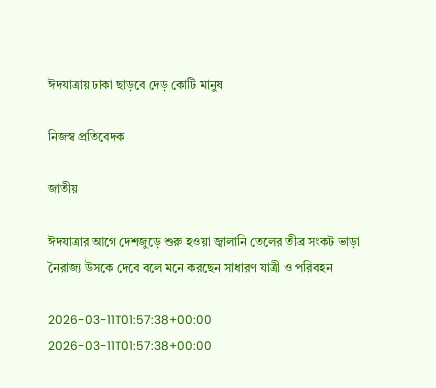ঈদযাত্রায় ঢাকা ছাড়বে দেড় কোটি মানুষ

নিজস্ব প্রতিবেদক

জাতীয়

ঈদযাত্রার আগে দেশজুড়ে শুরু হওয়া জ্বালানি তেলের তীব্র সংকট ভাড়া নৈরাজ্য উসকে দেবে বলে মনে করছেন সাধারণ যাত্রী ও পরিবহন

2026-03-11T01:57:38+00:00
2026-03-11T01:57:38+00:00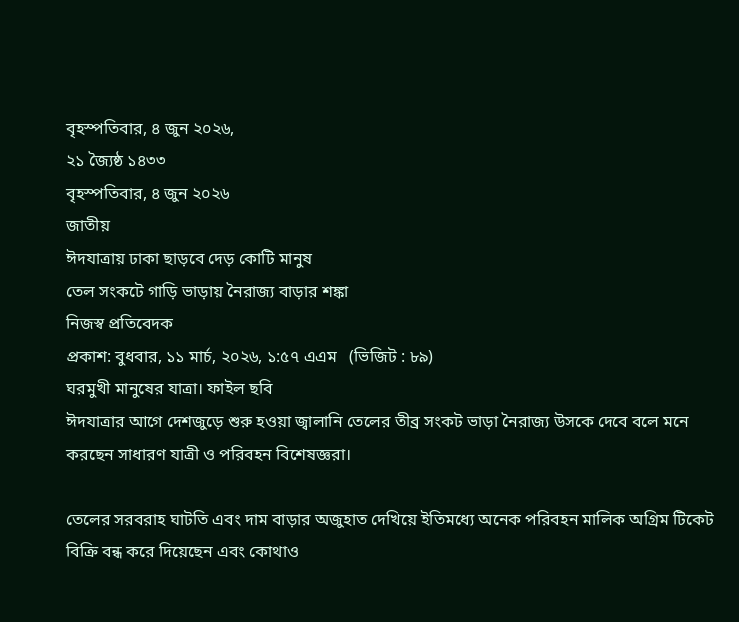বৃহস্পতিবার, ৪ জুন ২০২৬,
২১ জ্যৈষ্ঠ ১৪৩৩
বৃহস্পতিবার, ৪ জুন ২০২৬
জাতীয়
ঈদযাত্রায় ঢাকা ছাড়বে দেড় কোটি মানুষ
তেল সংকটে গাড়ি ভাড়ায় নৈরাজ্য বাড়ার শঙ্কা
নিজস্ব প্রতিবেদক
প্রকাশ: বুধবার, ১১ মার্চ, ২০২৬, ১:৫৭ এএম   (ভিজিট : ৮৯)
ঘরমুখী মানুষের যাত্রা। ফাইল ছবি
ঈদযাত্রার আগে দেশজুড়ে শুরু হওয়া জ্বালানি তেলের তীব্র সংকট ভাড়া নৈরাজ্য উসকে দেবে বলে মনে করছেন সাধারণ যাত্রী ও পরিবহন বিশেষজ্ঞরা।

তেলের সরবরাহ ঘাটতি এবং দাম বাড়ার অজুহাত দেখিয়ে ইতিমধ্যে অনেক পরিবহন মালিক অগ্রিম টিকেট বিক্রি বন্ধ করে দিয়েছেন এবং কোথাও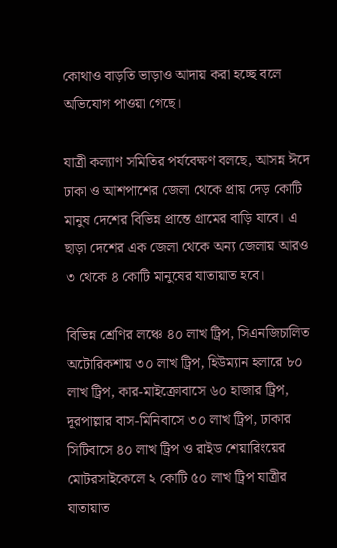কোথাও বাড়তি ভাড়াও আদায় করা হচ্ছে বলে অভিযোগ পাওয়া গেছে।

যাত্রী কল্যাণ সমিতির পর্যবেক্ষণ বলছে, আসন্ন ঈদে ঢাকা ও আশপাশের জেলা থেকে প্রায় দেড় কোটি মানুষ দেশের বিভিন্ন প্রান্তে গ্রামের বাড়ি যাবে। এ ছাড়া দেশের এক জেলা থেকে অন্য জেলায় আরও ৩ থেকে ৪ কোটি মানুষের যাতায়াত হবে।

বিভিন্ন শ্রেণির লঞ্চে ৪০ লাখ ট্রিপ, সিএনজিচালিত অটোরিকশায় ৩০ লাখ ট্রিপ, হিউম্যান হলারে ৮০ লাখ ট্রিপ, কার-মাইক্রোবাসে ৬০ হাজার ট্রিপ, দূরপাল্লার বাস-মিনিবাসে ৩০ লাখ ট্রিপ, ঢাকার সিটিবাসে ৪০ লাখ ট্রিপ ও রাইড শেয়ারিংয়ের মোটরসাইকেলে ২ কোটি ৫০ লাখ ট্রিপ যাত্রীর যাতায়াত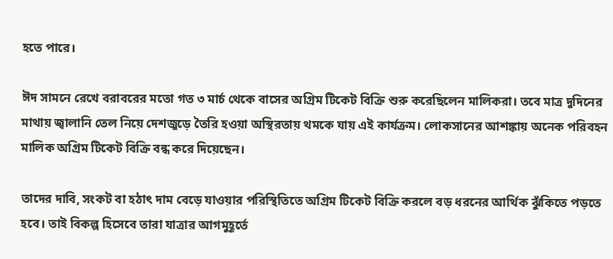হতে পারে।

ঈদ সামনে রেখে বরাবরের মতো গত ৩ মার্চ থেকে বাসের অগ্রিম টিকেট বিক্রি শুরু করেছিলেন মালিকরা। তবে মাত্র দুদিনের মাথায় জ্বালানি তেল নিয়ে দেশজুড়ে তৈরি হওয়া অস্থিরতায় থমকে যায় এই কার্যক্রম। লোকসানের আশঙ্কায় অনেক পরিবহন মালিক অগ্রিম টিকেট বিক্রি বন্ধ করে দিয়েছেন।

তাদের দাবি, সংকট বা হঠাৎ দাম বেড়ে যাওয়ার পরিস্থিতিতে অগ্রিম টিকেট বিক্রি করলে বড় ধরনের আর্থিক ঝুঁকিতে পড়তে হবে। তাই বিকল্প হিসেবে তারা যাত্রার আগমুহূর্তে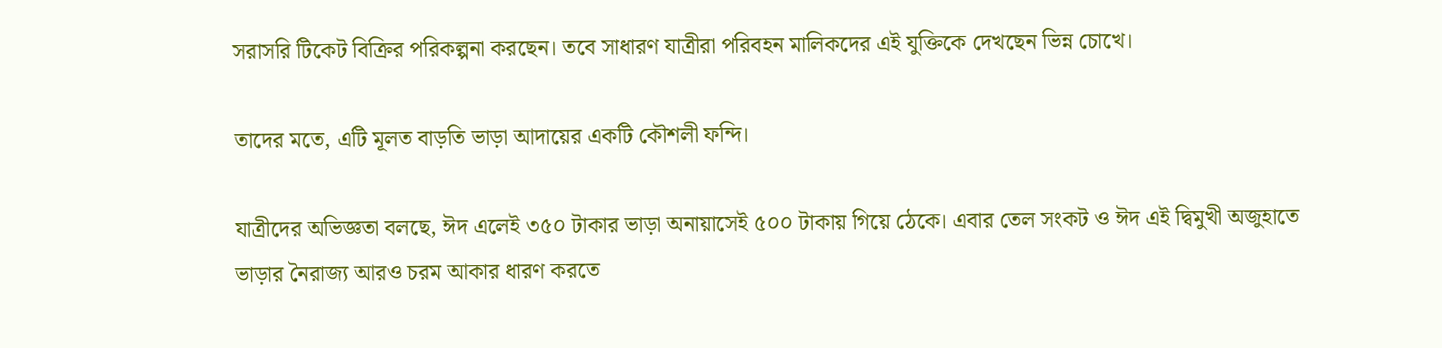সরাসরি টিকেট বিক্রির পরিকল্পনা করছেন। তবে সাধারণ যাত্রীরা পরিবহন মালিকদের এই যুক্তিকে দেখছেন ভিন্ন চোখে।

তাদের মতে, এটি মূলত বাড়তি ভাড়া আদায়ের একটি কৌশলী ফন্দি।

যাত্রীদের অভিজ্ঞতা বলছে, ঈদ এলেই ৩৫০ টাকার ভাড়া অনায়াসেই ৫০০ টাকায় গিয়ে ঠেকে। এবার তেল সংকট ও ঈদ এই দ্বিমুখী অজুহাতে ভাড়ার নৈরাজ্য আরও চরম আকার ধারণ করতে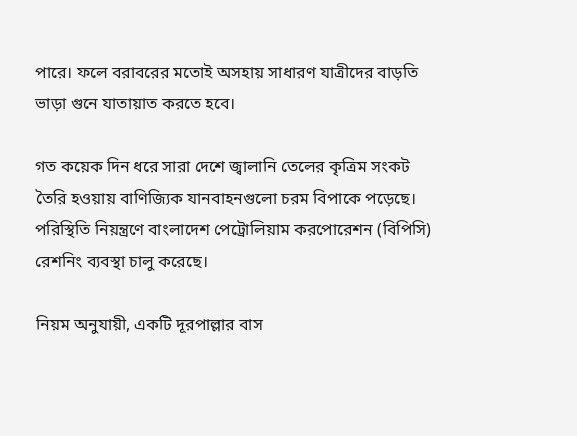পারে। ফলে বরাবরের মতোই অসহায় সাধারণ যাত্রীদের বাড়তি ভাড়া গুনে যাতায়াত করতে হবে।

গত কয়েক দিন ধরে সারা দেশে জ্বালানি তেলের কৃত্রিম সংকট তৈরি হওয়ায় বাণিজ্যিক যানবাহনগুলো চরম বিপাকে পড়েছে। পরিস্থিতি নিয়ন্ত্রণে বাংলাদেশ পেট্রোলিয়াম করপোরেশন (বিপিসি) রেশনিং ব্যবস্থা চালু করেছে।

নিয়ম অনুযায়ী, একটি দূরপাল্লার বাস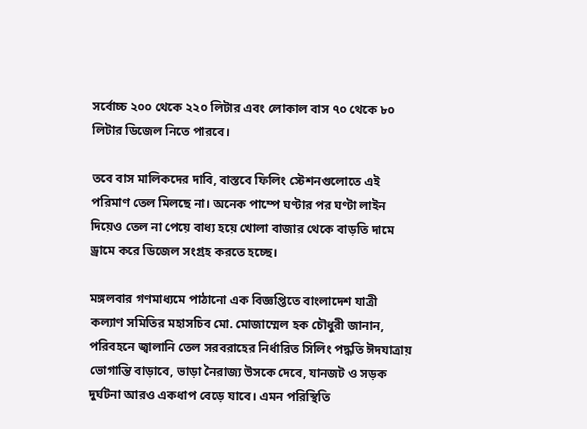সর্বোচ্চ ২০০ থেকে ২২০ লিটার এবং লোকাল বাস ৭০ থেকে ৮০ লিটার ডিজেল নিতে পারবে।

তবে বাস মালিকদের দাবি, বাস্তবে ফিলিং স্টেশনগুলোতে এই পরিমাণ তেল মিলছে না। অনেক পাম্পে ঘণ্টার পর ঘণ্টা লাইন দিয়েও তেল না পেয়ে বাধ্য হয়ে খোলা বাজার থেকে বাড়তি দামে ড্রামে করে ডিজেল সংগ্রহ করতে হচ্ছে।

মঙ্গলবার গণমাধ্যমে পাঠানো এক বিজ্ঞপ্তিতে বাংলাদেশ যাত্রী কল্যাণ সমিতির মহাসচিব মো. মোজাম্মেল হক চৌধুরী জানান, পরিবহনে জ্বালানি তেল সরবরাহের নির্ধারিত সিলিং পদ্ধতি ঈদযাত্রায় ভোগান্তি বাড়াবে, ভাড়া নৈরাজ্য উসকে দেবে, যানজট ও সড়ক দুর্ঘটনা আরও একধাপ বেড়ে যাবে। এমন পরিস্থিতি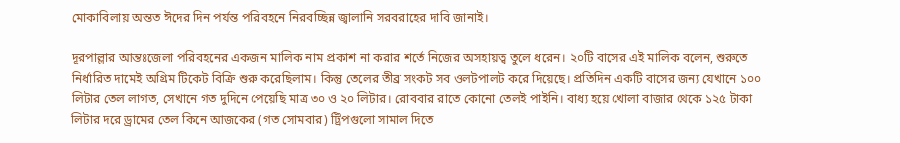মোকাবিলায় অন্তত ঈদের দিন পর্যন্ত পরিবহনে নিরবচ্ছিন্ন জ্বালানি সরবরাহের দাবি জানাই।

দূরপাল্লার আন্তঃজেলা পরিবহনের একজন মালিক নাম প্রকাশ না করার শর্তে নিজের অসহায়ত্ব তুলে ধরেন। ২০টি বাসের এই মালিক বলেন, শুরুতে নির্ধারিত দামেই অগ্রিম টিকেট বিক্রি শুরু করেছিলাম। কিন্তু তেলের তীব্র সংকট সব ওলটপালট করে দিয়েছে। প্রতিদিন একটি বাসের জন্য যেখানে ১০০ লিটার তেল লাগত, সেখানে গত দুদিনে পেয়েছি মাত্র ৩০ ও ২০ লিটার। রোববার রাতে কোনো তেলই পাইনি। বাধ্য হয়ে খোলা বাজার থেকে ১২৫ টাকা লিটার দরে ড্রামের তেল কিনে আজকের (গত সোমবার) ট্রিপগুলো সামাল দিতে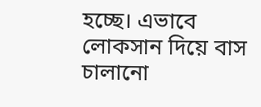হচ্ছে। এভাবে লোকসান দিয়ে বাস চালানো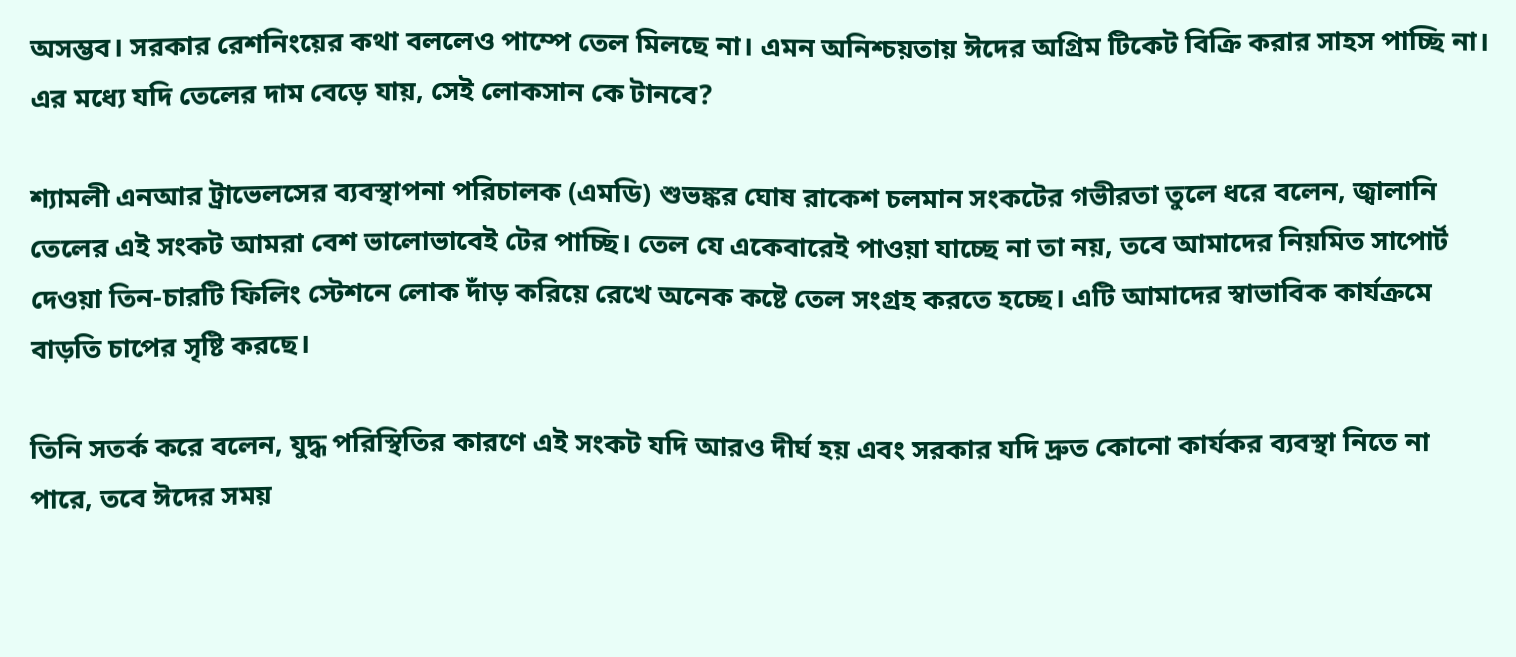অসম্ভব। সরকার রেশনিংয়ের কথা বললেও পাম্পে তেল মিলছে না। এমন অনিশ্চয়তায় ঈদের অগ্রিম টিকেট বিক্রি করার সাহস পাচ্ছি না। এর মধ্যে যদি তেলের দাম বেড়ে যায়, সেই লোকসান কে টানবে?

শ্যামলী এনআর ট্রাভেলসের ব্যবস্থাপনা পরিচালক (এমডি) শুভঙ্কর ঘোষ রাকেশ চলমান সংকটের গভীরতা তুলে ধরে বলেন, জ্বালানি তেলের এই সংকট আমরা বেশ ভালোভাবেই টের পাচ্ছি। তেল যে একেবারেই পাওয়া যাচ্ছে না তা নয়, তবে আমাদের নিয়মিত সাপোর্ট দেওয়া তিন-চারটি ফিলিং স্টেশনে লোক দাঁড় করিয়ে রেখে অনেক কষ্টে তেল সংগ্রহ করতে হচ্ছে। এটি আমাদের স্বাভাবিক কার্যক্রমে বাড়তি চাপের সৃষ্টি করছে।

তিনি সতর্ক করে বলেন, যুদ্ধ পরিস্থিতির কারণে এই সংকট যদি আরও দীর্ঘ হয় এবং সরকার যদি দ্রুত কোনো কার্যকর ব্যবস্থা নিতে না পারে, তবে ঈদের সময়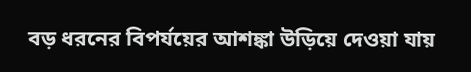বড় ধরনের বিপর্যয়ের আশঙ্কা উড়িয়ে দেওয়া যায়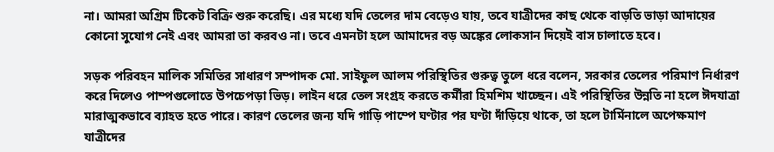না। আমরা অগ্রিম টিকেট বিক্রি শুরু করেছি। এর মধ্যে যদি তেলের দাম বেড়েও যায়, তবে যাত্রীদের কাছ থেকে বাড়তি ভাড়া আদায়ের কোনো সুযোগ নেই এবং আমরা তা করবও না। তবে এমনটা হলে আমাদের বড় অঙ্কের লোকসান দিয়েই বাস চালাতে হবে।

সড়ক পরিবহন মালিক সমিতির সাধারণ সম্পাদক মো. সাইফুল আলম পরিস্থিতির গুরুত্ব তুলে ধরে বলেন, সরকার তেলের পরিমাণ নির্ধারণ করে দিলেও পাম্পগুলোতে উপচেপড়া ভিড়। লাইন ধরে তেল সংগ্রহ করতে কর্মীরা হিমশিম খাচ্ছেন। এই পরিস্থিতির উন্নতি না হলে ঈদযাত্রা মারাত্মকভাবে ব্যাহত হতে পারে। কারণ তেলের জন্য যদি গাড়ি পাম্পে ঘণ্টার পর ঘণ্টা দাঁড়িয়ে থাকে, তা হলে টার্মিনালে অপেক্ষমাণ যাত্রীদের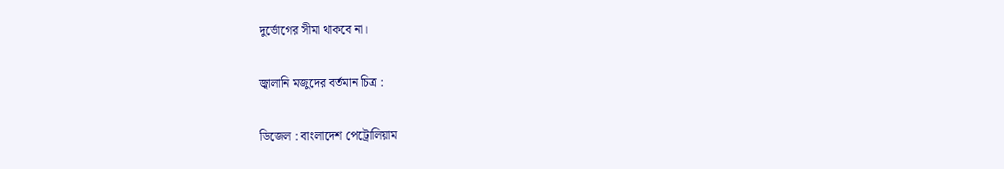দুর্ভোগের সীমা থাকবে না।

জ্বালানি মজুদের বর্তমান চিত্র :

ডিজেল : বাংলাদেশ পেট্রোলিয়াম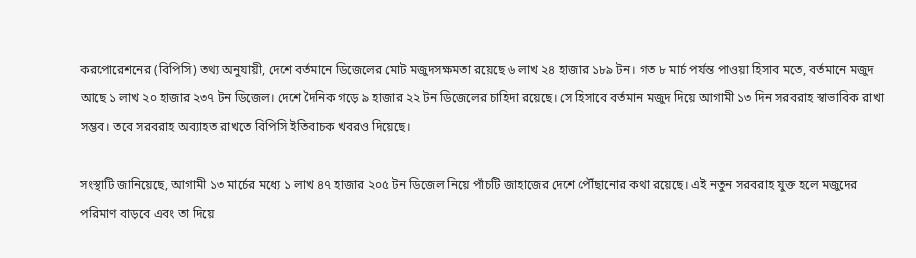করপোরেশনের (বিপিসি) তথ্য অনুযায়ী, দেশে বর্তমানে ডিজেলের মোট মজুদসক্ষমতা রয়েছে ৬ লাখ ২৪ হাজার ১৮৯ টন। গত ৮ মার্চ পর্যন্ত পাওয়া হিসাব মতে, বর্তমানে মজুদ আছে ১ লাখ ২০ হাজার ২৩৭ টন ডিজেল। দেশে দৈনিক গড়ে ৯ হাজার ২২ টন ডিজেলের চাহিদা রয়েছে। সে হিসাবে বর্তমান মজুদ দিয়ে আগামী ১৩ দিন সরবরাহ স্বাভাবিক রাখা সম্ভব। তবে সরবরাহ অব্যাহত রাখতে বিপিসি ইতিবাচক খবরও দিয়েছে।

সংস্থাটি জানিয়েছে, আগামী ১৩ মার্চের মধ্যে ১ লাখ ৪৭ হাজার ২০৫ টন ডিজেল নিয়ে পাঁচটি জাহাজের দেশে পৌঁছানোর কথা রয়েছে। এই নতুন সরবরাহ যুক্ত হলে মজুদের পরিমাণ বাড়বে এবং তা দিয়ে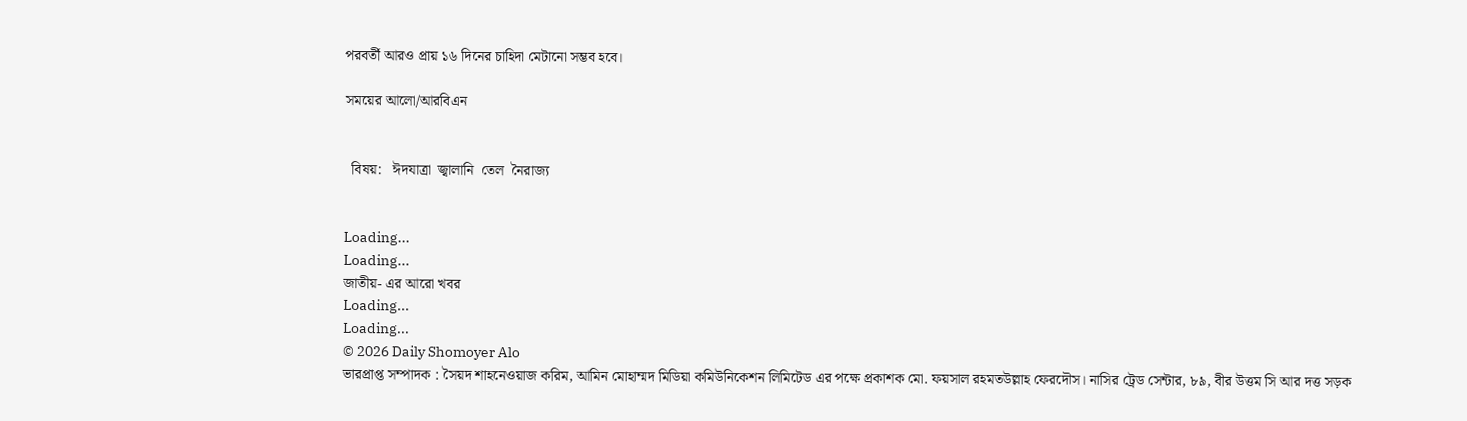পরবর্তী আরও প্রায় ১৬ দিনের চাহিদা মেটানো সম্ভব হবে।

সময়ের আলো/আরবিএন


  বিষয়:   ঈদযাত্রা  জ্বালানি  তেল  নৈরাজ্য


Loading...
Loading...
জাতীয়- এর আরো খবর
Loading...
Loading...
© 2026 Daily Shomoyer Alo
ভারপ্রাপ্ত সম্পাদক : সৈয়দ শাহনেওয়াজ করিম, আমিন মোহাম্মদ মিডিয়া কমিউনিকেশন লিমিটেড এর পক্ষে প্রকাশক মো. ফয়সাল রহমতউল্লাহ ফেরদৌস। নাসির ট্রেড সেন্টার, ৮৯, বীর উত্তম সি আর দত্ত সড়ক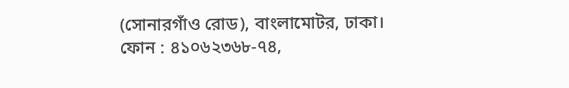(সোনারগাঁও রোড), বাংলামোটর, ঢাকা।
ফোন : ৪১০৬২৩৬৮-৭৪,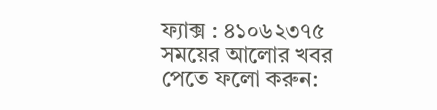ফ্যাক্স : ৪১০৬২৩৭৫
সময়ের আলোর খবর পেতে ফলো করুন: